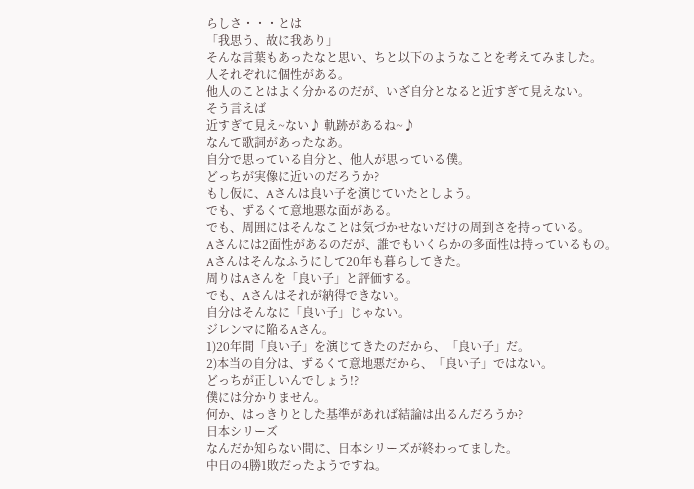らしさ・・・とは
「我思う、故に我あり」
そんな言葉もあったなと思い、ちと以下のようなことを考えてみました。
人それぞれに個性がある。
他人のことはよく分かるのだが、いざ自分となると近すぎて見えない。
そう言えば
近すぎて見え~ない♪ 軌跡があるね~♪
なんて歌詞があったなあ。
自分で思っている自分と、他人が思っている僕。
どっちが実像に近いのだろうか?
もし仮に、Aさんは良い子を演じていたとしよう。
でも、ずるくて意地悪な面がある。
でも、周囲にはそんなことは気づかせないだけの周到さを持っている。
Aさんには2面性があるのだが、誰でもいくらかの多面性は持っているもの。
Aさんはそんなふうにして20年も暮らしてきた。
周りはAさんを「良い子」と評価する。
でも、Aさんはそれが納得できない。
自分はそんなに「良い子」じゃない。
ジレンマに陥るAさん。
1)20年間「良い子」を演じてきたのだから、「良い子」だ。
2)本当の自分は、ずるくて意地悪だから、「良い子」ではない。
どっちが正しいんでしょう!?
僕には分かりません。
何か、はっきりとした基準があれば結論は出るんだろうか?
日本シリーズ
なんだか知らない間に、日本シリーズが終わってました。
中日の4勝1敗だったようですね。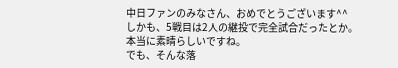中日ファンのみなさん、おめでとうございます^^
しかも、5戦目は2人の継投で完全試合だったとか。
本当に素晴らしいですね。
でも、そんな落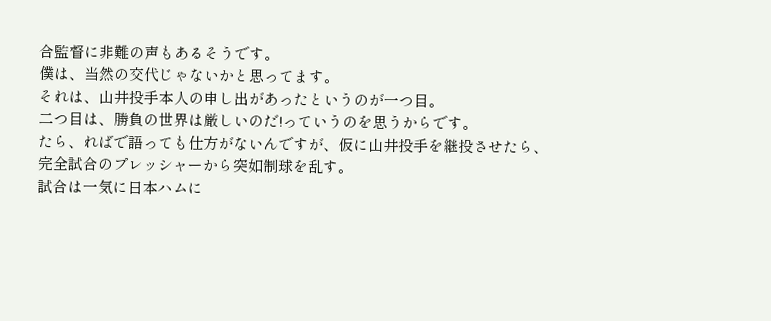合監督に非難の声もあるそうです。
僕は、当然の交代じゃないかと思ってます。
それは、山井投手本人の申し出があったというのが一つ目。
二つ目は、勝負の世界は厳しいのだ!っていうのを思うからです。
たら、ればで語っても仕方がないんですが、仮に山井投手を継投させたら、完全試合のプレッシャーから突如制球を乱す。
試合は一気に日本ハムに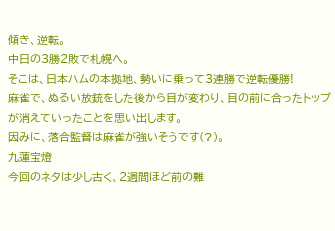傾き、逆転。
中日の3勝2敗で札幌へ。
そこは、日本ハムの本拠地、勢いに乗って3連勝で逆転優勝!
麻雀で、ぬるい放銃をした後から目が変わり、目の前に合ったトップが消えていったことを思い出します。
因みに、落合監督は麻雀が強いそうです(?)。
九蓮宝燈
今回のネタは少し古く、2週間ほど前の難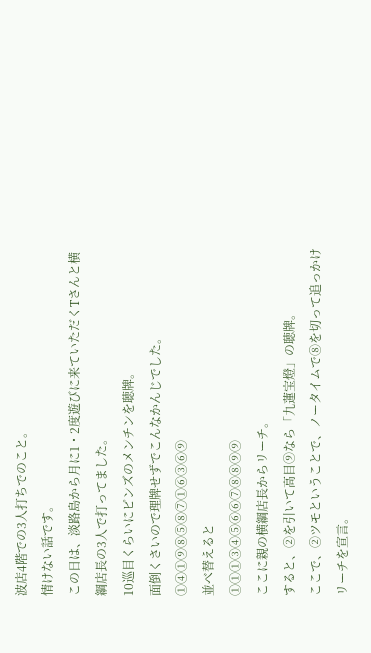波店4階での3人打ちでのこと。
情けない話です。
この日は、淡路島から月に1・2度遊びに来ていただくTさんと横綱店長の3人で打ってました。
10巡目くらいにピンズのメンチンを聴牌。
面倒くさいので理牌せずでこんなかんじでした。
①④①⑨⑧⑤⑧⑦①⑥③⑥⑨
並べ替えると
①①①③④⑤⑥⑥⑦⑧⑧⑨⑨
ここに親の横綱店長からリーチ。
すると、②を引いて高目⑨なら「九蓮宝燈」の聴牌。
ここで、②ツモということで、ノータイムで⑧を切って追っかけリーチを宣言。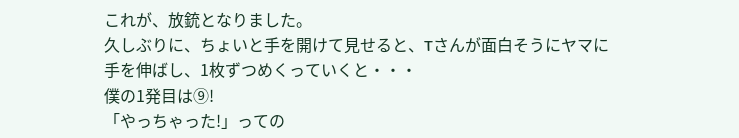これが、放銃となりました。
久しぶりに、ちょいと手を開けて見せると、Tさんが面白そうにヤマに手を伸ばし、1枚ずつめくっていくと・・・
僕の1発目は⑨!
「やっちゃった!」っての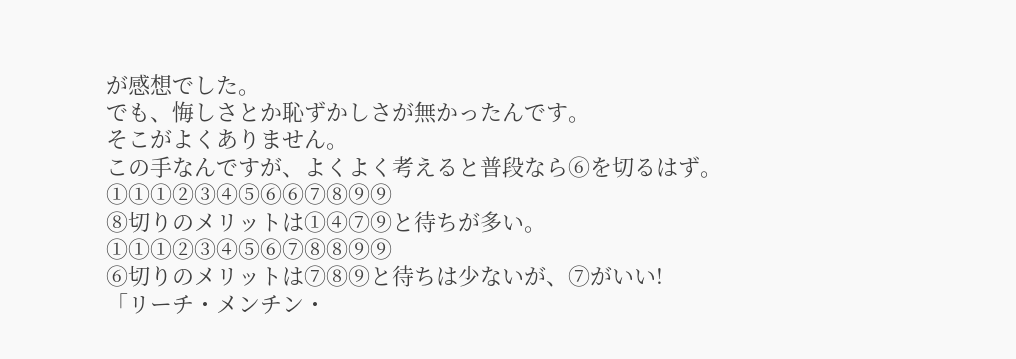が感想でした。
でも、悔しさとか恥ずかしさが無かったんです。
そこがよくありません。
この手なんですが、よくよく考えると普段なら⑥を切るはず。
①①①②③④⑤⑥⑥⑦⑧⑨⑨
⑧切りのメリットは①④⑦⑨と待ちが多い。
①①①②③④⑤⑥⑦⑧⑧⑨⑨
⑥切りのメリットは⑦⑧⑨と待ちは少ないが、⑦がいい!
「リーチ・メンチン・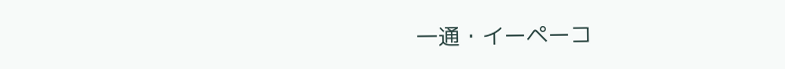一通・イーペーコ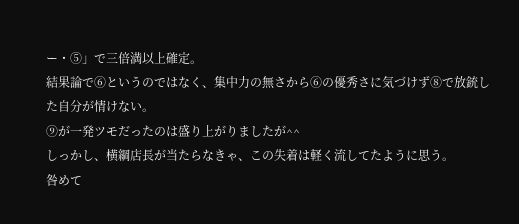ー・⑤」で三倍満以上確定。
結果論で⑥というのではなく、集中力の無さから⑥の優秀さに気づけず⑧で放銃した自分が情けない。
⑨が一発ツモだったのは盛り上がりましたが^^
しっかし、横綱店長が当たらなきゃ、この失着は軽く流してたように思う。
咎めて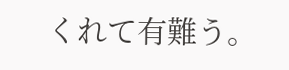くれて有難う。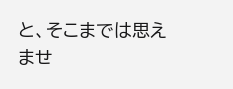と、そこまでは思えませ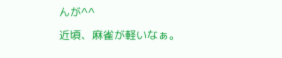んが^^
近頃、麻雀が軽いなぁ。